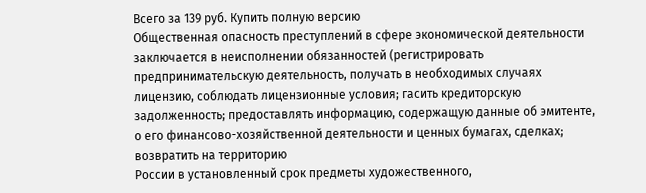Всего за 139 руб. Купить полную версию
Общественная опасность преступлений в сфере экономической деятельности заключается в неисполнении обязанностей (регистрировать предпринимательскую деятельность, получать в необходимых случаях лицензию, соблюдать лицензионные условия; гасить кредиторскую задолженность; предоставлять информацию, содержащую данные об эмитенте, о его финансово-хозяйственной деятельности и ценных бумагах, сделках; возвратить на территорию
России в установленный срок предметы художественного,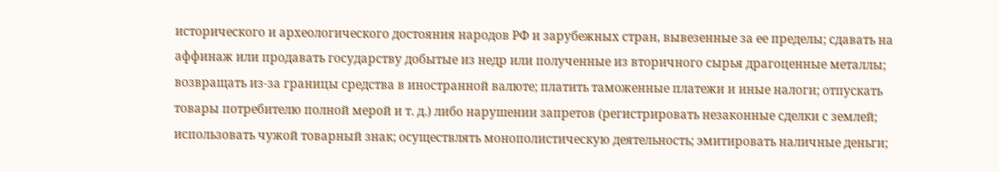исторического и археологического достояния народов РФ и зарубежных стран, вывезенные за ее пределы; сдавать на аффинаж или продавать государству добытые из недр или полученные из вторичного сырья драгоценные металлы; возвращать из-за границы средства в иностранной валюте; платить таможенные платежи и иные налоги; отпускать товары потребителю полной мерой и т. д.) либо нарушении запретов (регистрировать незаконные сделки с землей; использовать чужой товарный знак; осуществлять монополистическую деятельность; эмитировать наличные деньги;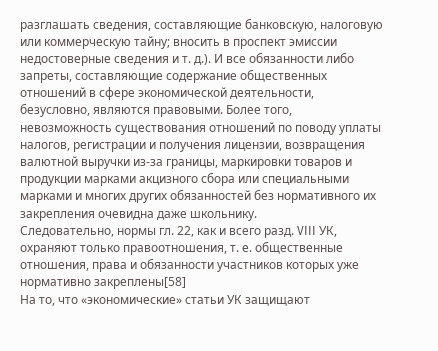разглашать сведения, составляющие банковскую, налоговую или коммерческую тайну; вносить в проспект эмиссии недостоверные сведения и т. д.). И все обязанности либо запреты, составляющие содержание общественных отношений в сфере экономической деятельности, безусловно, являются правовыми. Более того, невозможность существования отношений по поводу уплаты налогов, регистрации и получения лицензии, возвращения валютной выручки из-за границы, маркировки товаров и продукции марками акцизного сбора или специальными марками и многих других обязанностей без нормативного их закрепления очевидна даже школьнику.
Следовательно, нормы гл. 22, как и всего разд. VIII УК, охраняют только правоотношения, т. е. общественные отношения, права и обязанности участников которых уже нормативно закреплены[58]
На то, что «экономические» статьи УК защищают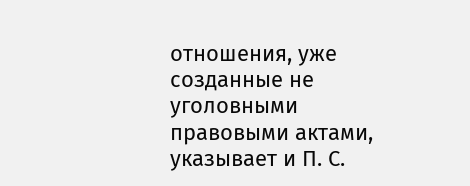отношения, уже созданные не уголовными правовыми актами, указывает и П. С.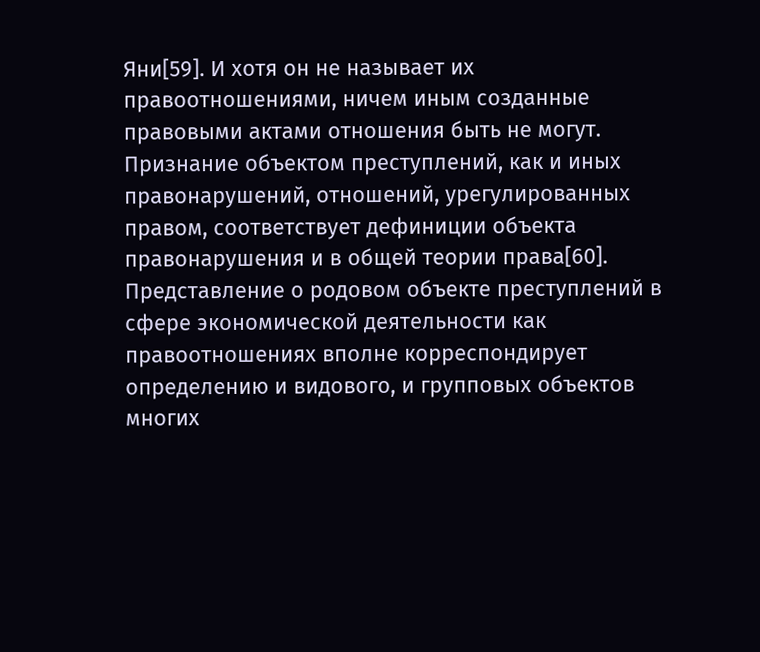Яни[59]. И хотя он не называет их правоотношениями, ничем иным созданные правовыми актами отношения быть не могут.
Признание объектом преступлений, как и иных правонарушений, отношений, урегулированных правом, соответствует дефиниции объекта правонарушения и в общей теории права[60].
Представление о родовом объекте преступлений в сфере экономической деятельности как правоотношениях вполне корреспондирует определению и видового, и групповых объектов многих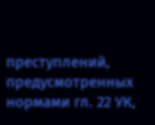преступлений, предусмотренных нормами гл. 22 УК,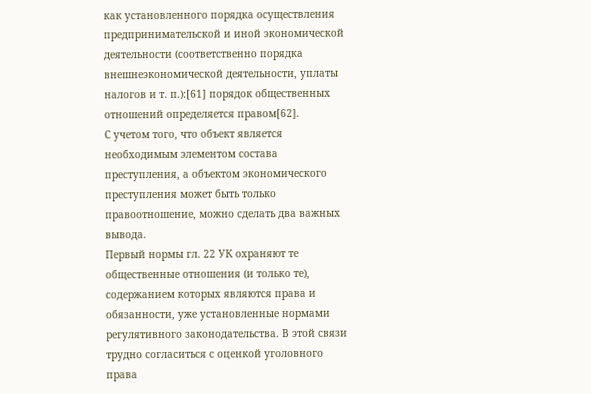как установленного порядка осуществления предпринимательской и иной экономической деятельности (соответственно порядка внешнеэкономической деятельности, уплаты налогов и т. п.):[61] порядок общественных отношений определяется правом[62].
С учетом того, что объект является необходимым элементом состава преступления, а объектом экономического преступления может быть только правоотношение, можно сделать два важных вывода.
Первый нормы гл. 22 УК охраняют те общественные отношения (и только те), содержанием которых являются права и обязанности, уже установленные нормами регулятивного законодательства. В этой связи трудно согласиться с оценкой уголовного права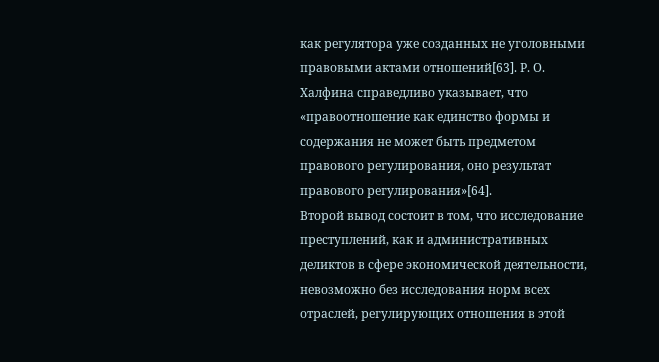как регулятора уже созданных не уголовными правовыми актами отношений[63]. Р. О. Халфина справедливо указывает, что «правоотношение как единство формы и содержания не может быть предметом правового регулирования, оно результат правового регулирования»[64].
Второй вывод состоит в том, что исследование преступлений, как и административных деликтов в сфере экономической деятельности, невозможно без исследования норм всех отраслей, регулирующих отношения в этой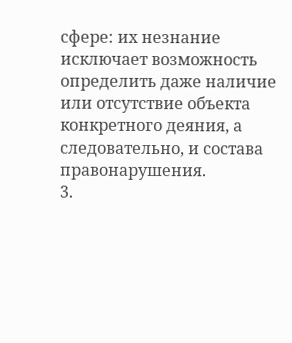сфере: их незнание исключает возможность определить даже наличие или отсутствие объекта конкретного деяния, а следовательно, и состава правонарушения.
3.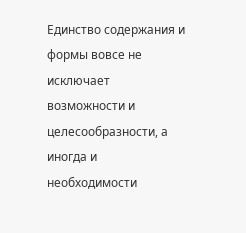Единство содержания и формы вовсе не исключает возможности и целесообразности, а иногда и необходимости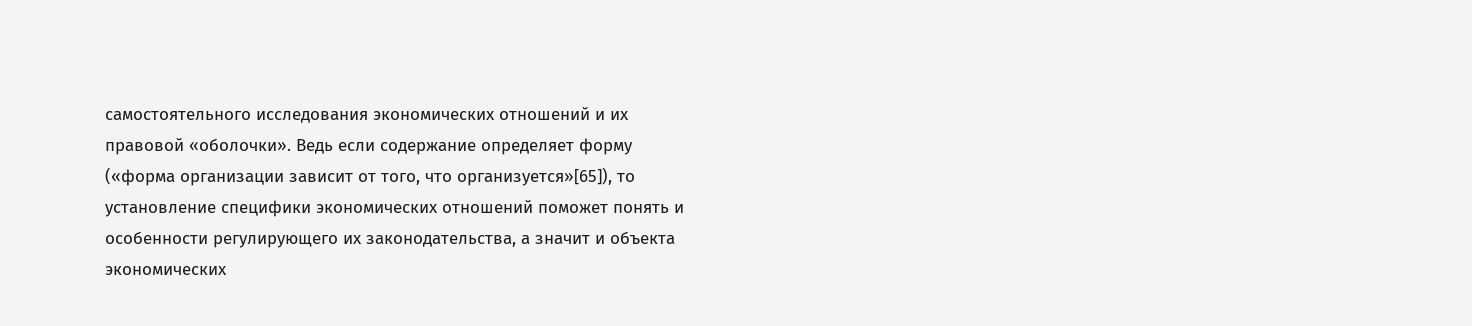самостоятельного исследования экономических отношений и их правовой «оболочки». Ведь если содержание определяет форму («форма организации зависит от того, что организуется»[65]), то установление специфики экономических отношений поможет понять и особенности регулирующего их законодательства, а значит и объекта экономических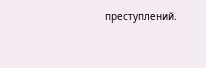преступлений.